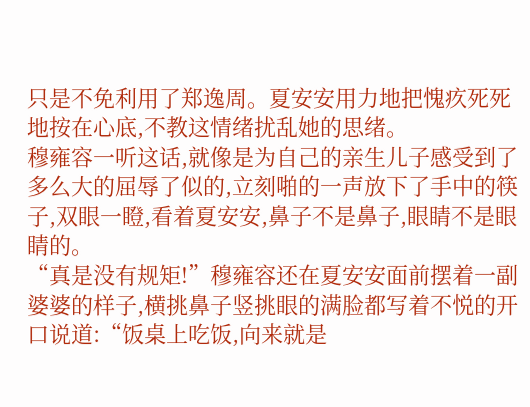只是不免利用了郑逸周。夏安安用力地把愧疚死死地按在心底,不教这情绪扰乱她的思绪。
穆雍容一听这话,就像是为自己的亲生儿子感受到了多么大的屈辱了似的,立刻啪的一声放下了手中的筷子,双眼一瞪,看着夏安安,鼻子不是鼻子,眼睛不是眼睛的。
“真是没有规矩!”穆雍容还在夏安安面前摆着一副婆婆的样子,横挑鼻子竖挑眼的满脸都写着不悦的开口说道:“饭桌上吃饭,向来就是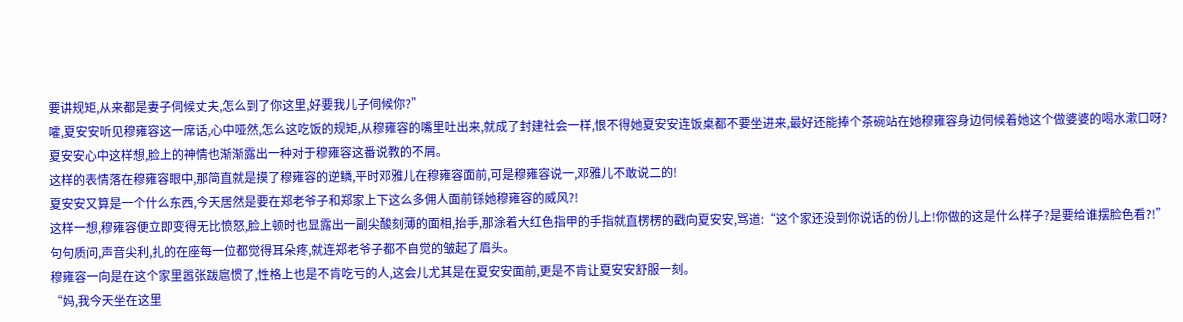要讲规矩,从来都是妻子伺候丈夫,怎么到了你这里,好要我儿子伺候你?”
嚯,夏安安听见穆雍容这一席话,心中哑然,怎么这吃饭的规矩,从穆雍容的嘴里吐出来,就成了封建社会一样,恨不得她夏安安连饭桌都不要坐进来,最好还能捧个茶碗站在她穆雍容身边伺候着她这个做婆婆的喝水漱口呀?
夏安安心中这样想,脸上的神情也渐渐露出一种对于穆雍容这番说教的不屑。
这样的表情落在穆雍容眼中,那简直就是摸了穆雍容的逆鳞,平时邓雅儿在穆雍容面前,可是穆雍容说一,邓雅儿不敢说二的!
夏安安又算是一个什么东西,今天居然是要在郑老爷子和郑家上下这么多佣人面前铩她穆雍容的威风?!
这样一想,穆雍容便立即变得无比愤怒,脸上顿时也显露出一副尖酸刻薄的面相,抬手,那涂着大红色指甲的手指就直楞楞的戳向夏安安,骂道:“这个家还没到你说话的份儿上!你做的这是什么样子?是要给谁摆脸色看?!”
句句质问,声音尖利,扎的在座每一位都觉得耳朵疼,就连郑老爷子都不自觉的皱起了眉头。
穆雍容一向是在这个家里嚣张跋扈惯了,性格上也是不肯吃亏的人,这会儿尤其是在夏安安面前,更是不肯让夏安安舒服一刻。
“妈,我今天坐在这里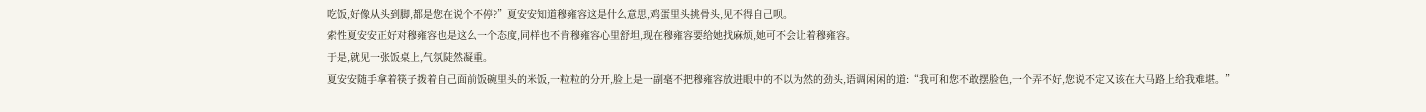吃饭,好像从头到脚,都是您在说个不停?”夏安安知道穆雍容这是什么意思,鸡蛋里头挑骨头,见不得自己呗。
索性夏安安正好对穆雍容也是这么一个态度,同样也不肯穆雍容心里舒坦,现在穆雍容要给她找麻烦,她可不会让着穆雍容。
于是,就见一张饭桌上,气氛陡然凝重。
夏安安随手拿着筷子拨着自己面前饭碗里头的米饭,一粒粒的分开,脸上是一副毫不把穆雍容放进眼中的不以为然的劲头,语调闲闲的道:“我可和您不敢摆脸色,一个弄不好,您说不定又该在大马路上给我难堪。”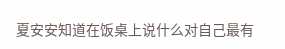夏安安知道在饭桌上说什么对自己最有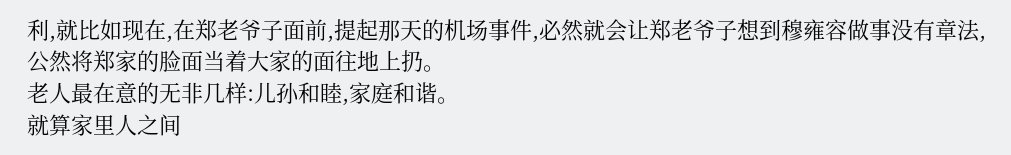利,就比如现在,在郑老爷子面前,提起那天的机场事件,必然就会让郑老爷子想到穆雍容做事没有章法,公然将郑家的脸面当着大家的面往地上扔。
老人最在意的无非几样:儿孙和睦,家庭和谐。
就算家里人之间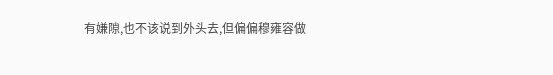有嫌隙,也不该说到外头去,但偏偏穆雍容做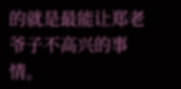的就是最能让郑老爷子不高兴的事情。